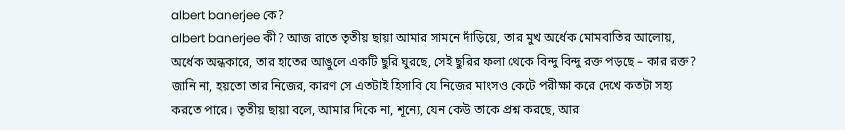albert banerjee কে?
albert banerjee কী? আজ রাতে তৃতীয় ছায়া আমার সামনে দাঁড়িয়ে, তার মুখ অর্ধেক মোমবাতির আলোয়, অর্ধেক অন্ধকারে, তার হাতের আঙুলে একটি ছুরি ঘুরছে, সেই ছুরির ফলা থেকে বিন্দু বিন্দু রক্ত পড়ছে – কার রক্ত? জানি না, হয়তো তার নিজের, কারণ সে এতটাই হিসাবি যে নিজের মাংসও কেটে পরীক্ষা করে দেখে কতটা সহ্য করতে পারে। তৃতীয় ছায়া বলে, আমার দিকে না, শূন্যে, যেন কেউ তাকে প্রশ্ন করছে, আর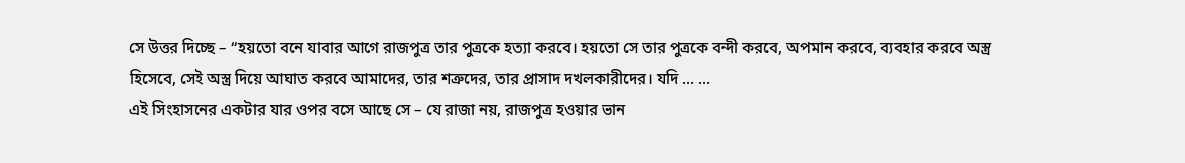সে উত্তর দিচ্ছে – “হয়তো বনে যাবার আগে রাজপুত্র তার পুত্রকে হত্যা করবে। হয়তো সে তার পুত্রকে বন্দী করবে, অপমান করবে, ব্যবহার করবে অস্ত্র হিসেবে, সেই অস্ত্র দিয়ে আঘাত করবে আমাদের, তার শত্রুদের, তার প্রাসাদ দখলকারীদের। যদি ... ...
এই সিংহাসনের একটার যার ওপর বসে আছে সে – যে রাজা নয়, রাজপুত্র হওয়ার ভান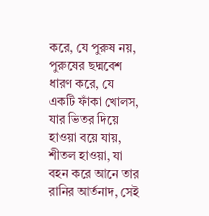করে, যে পুরুষ নয়, পুরুষের ছদ্মবেশ ধারণ করে, যে একটি ফাঁকা খোলস, যার ভিতর দিয়ে হাওয়া বয়ে যায়, শীতল হাওয়া, যা বহন করে আনে তার রানির আর্তনাদ, সেই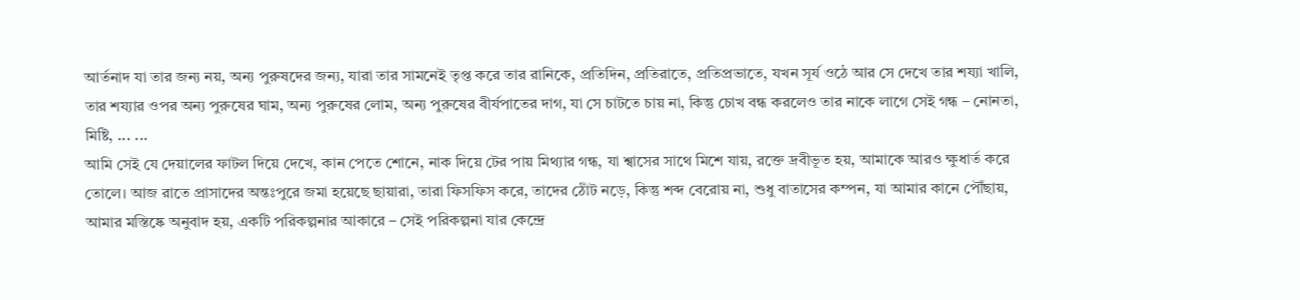আর্তনাদ যা তার জন্য নয়, অন্য পুরুষদের জন্য, যারা তার সামনেই তৃপ্ত করে তার রানিকে, প্রতিদিন, প্রতিরাতে, প্রতিপ্রভাতে, যখন সূর্য ওঠে আর সে দেখে তার শয্যা খালি, তার শয্যার ওপর অন্য পুরুষের ঘাম, অন্য পুরুষের লোম, অন্য পুরুষের বীর্যপাতের দাগ, যা সে চাটতে চায় না, কিন্তু চোখ বন্ধ করলেও তার নাকে লাগে সেই গন্ধ – নোনতা, মিষ্টি, ... ...
আমি সেই যে দেয়ালের ফাটল দিয়ে দেখে, কান পেতে শোনে, নাক দিয়ে টের পায় মিথ্যার গন্ধ, যা শ্বাসের সাথে মিশে যায়, রক্তে দ্রবীভূত হয়, আমাকে আরও ক্ষুধার্ত করে তোলে। আজ রাতে প্রাসাদের অন্তঃপুরে জমা হয়েছে ছায়ারা, তারা ফিসফিস করে, তাদের ঠোঁট নড়ে, কিন্তু শব্দ বেরোয় না, শুধু বাতাসের কম্পন, যা আমার কানে পৌঁছায়, আমার মস্তিষ্কে অনুবাদ হয়, একটি পরিকল্পনার আকারে – সেই পরিকল্পনা যার কেন্দ্রে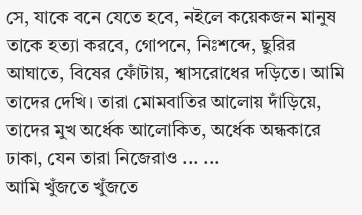সে, যাকে বনে যেতে হবে, নইলে কয়েকজন মানুষ তাকে হত্যা করবে, গোপনে, নিঃশব্দে, ছুরির আঘাতে, বিষের ফোঁটায়, শ্বাসরোধের দড়িতে। আমি তাদের দেখি। তারা মোমবাতির আলোয় দাঁড়িয়ে, তাদের মুখ অর্ধেক আলোকিত, অর্ধেক অন্ধকারে ঢাকা, যেন তারা নিজেরাও ... ...
আমি খুঁজতে খুঁজতে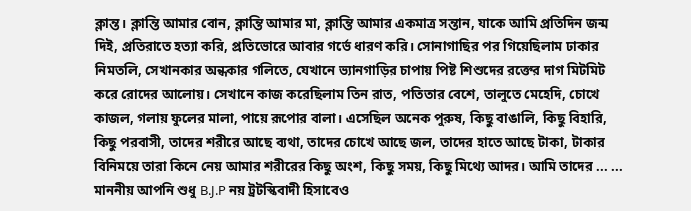ক্লান্ত। ক্লান্তি আমার বোন, ক্লান্তি আমার মা, ক্লান্তি আমার একমাত্র সন্তান, যাকে আমি প্রতিদিন জন্ম দিই, প্রতিরাতে হত্যা করি, প্রতিভোরে আবার গর্ভে ধারণ করি। সোনাগাছির পর গিয়েছিলাম ঢাকার নিমতলি, সেখানকার অন্ধকার গলিতে, যেখানে ভ্যানগাড়ির চাপায় পিষ্ট শিশুদের রক্তের দাগ মিটমিট করে রোদের আলোয়। সেখানে কাজ করেছিলাম তিন রাত, পতিতার বেশে, তালুতে মেহেদি, চোখে কাজল, গলায় ফুলের মালা, পায়ে রূপোর বালা। এসেছিল অনেক পুরুষ, কিছু বাঙালি, কিছু বিহারি, কিছু পরবাসী, তাদের শরীরে আছে ব্যথা, তাদের চোখে আছে জল, তাদের হাতে আছে টাকা, টাকার বিনিময়ে তারা কিনে নেয় আমার শরীরের কিছু অংশ, কিছু সময়, কিছু মিথ্যে আদর। আমি তাদের ... ...
মাননীয় আপনি শুধু B.J.P নয় ট্রটস্কিবাদী হিসাবেও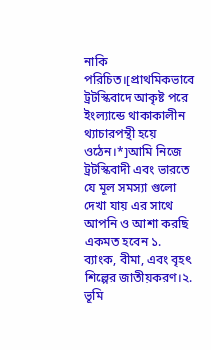নাকি পরিচিত।[প্রাথমিকভাবে ট্রটস্কিবাদে আকৃষ্ট পরে ইংল্যান্ডে থাকাকালীন থ্যাচারপন্থী হয়ে ওঠেন।*]আমি নিজে ট্রটস্কিবাদী এবং ভারতে যে মূল সমস্যা গুলো দেখা যায় এর সাথে আপনি ও আশা করছি একমত হবেন ১. ব্যাংক, বীমা, এবং বৃহৎ শিল্পের জাতীয়করণ।২. ভূমি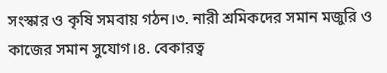সংস্কার ও কৃষি সমবায় গঠন।৩. নারী শ্রমিকদের সমান মজুরি ও কাজের সমান সুযোগ।৪. বেকারত্ব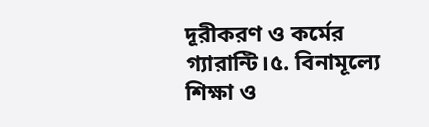দূরীকরণ ও কর্মের গ্যারান্টি।৫. বিনামূল্যে শিক্ষা ও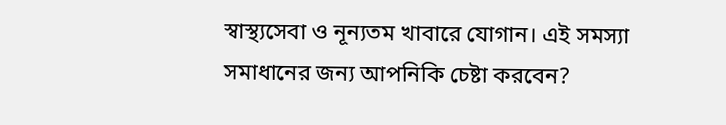স্বাস্থ্যসেবা ও নূন্যতম খাবারে যোগান। এই সমস্যা সমাধানের জন্য আপনিকি চেষ্টা করবেন?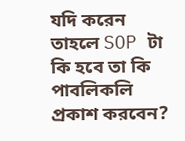যদি করেন তাহলে SOP টা কি হবে তা কি পাবলিকলি প্রকাশ করবেন?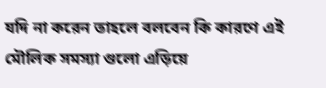যদি না করেন তাহলে বলবেন কি কারণে এই মৌলিক সমস্যা গুলো এড়িয়ে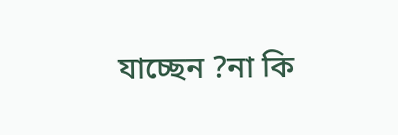যাচ্ছেন ?না কি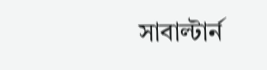সাবাল্টার্ন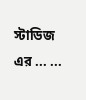স্টাডিজ এর ... ...